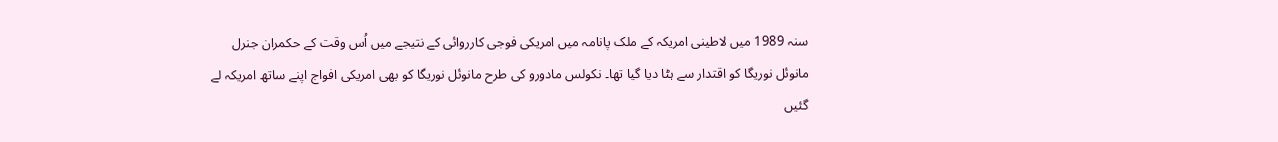سنہ 1989 میں لاطینی امریکہ کے ملک پانامہ میں امریکی فوجی کارروائی کے نتیجے میں اُس وقت کے حکمران جنرل مانوئل نوریگا کو اقتدار سے ہٹا دیا گیا تھا۔ نکولس مادورو کی طرح مانوئل نوریگا کو بھی امریکی افواج اپنے ساتھ امریکہ لے گئیں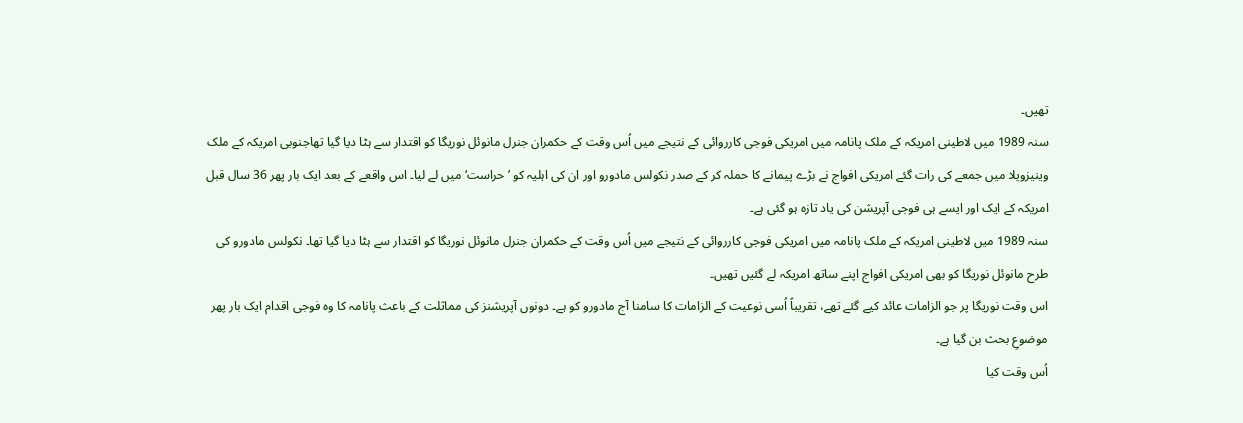تھیں۔
سنہ 1989 میں لاطینی امریکہ کے ملک پانامہ میں امریکی فوجی کارروائی کے نتیجے میں اُس وقت کے حکمران جنرل مانوئل نوریگا کو اقتدار سے ہٹا دیا گیا تھاجنوبی امریکہ کے ملک وینیزویلا میں جمعے کی رات گئے امریکی افواج نے بڑے پیمانے کا حملہ کر کے صدر نکولس مادورو اور ان کی اہلیہ کو ’حراست‘ میں لے لیا۔ اس واقعے کے بعد ایک بار پھر 36 سال قبل امریکہ کے ایک اور ایسے ہی فوجی آپریشن کی یاد تازہ ہو گئی ہے۔
سنہ 1989 میں لاطینی امریکہ کے ملک پانامہ میں امریکی فوجی کارروائی کے نتیجے میں اُس وقت کے حکمران جنرل مانوئل نوریگا کو اقتدار سے ہٹا دیا گیا تھا۔ نکولس مادورو کی طرح مانوئل نوریگا کو بھی امریکی افواج اپنے ساتھ امریکہ لے گئیں تھیں۔
اس وقت نوریگا پر جو الزامات عائد کیے گئے تھے، تقریباً اُسی نوعیت کے الزامات کا سامنا آج مادورو کو ہے۔ دونوں آپریشنز کی مماثلت کے باعث پانامہ کا وہ فوجی اقدام ایک بار پھر موضوعِ بحث بن گیا ہے۔
اُس وقت کیا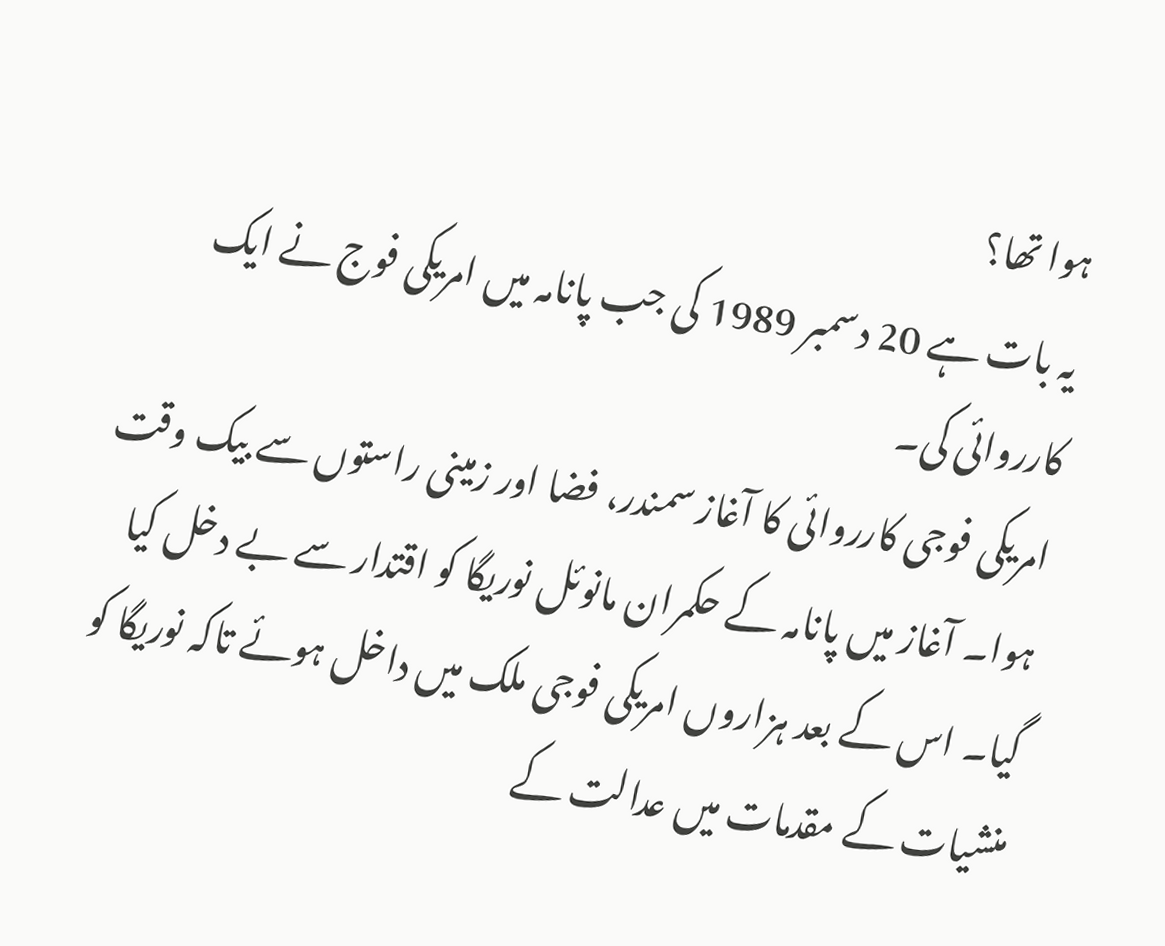ہوا تھا؟
یہ بات ہے 20 دسمبر 1989 کی جب پانامہ میں امریکی فوج نے ایک کارروائی کی۔
امریکی فوجی کارروائی کا آغاز سمندر، فضا اور زمینی راستوں سے بیک وقت ہوا۔ آغاز میں پانامہ کے حکمران مانوئل نوریگا کو اقتدار سے بے دخل کیا گیا۔ اس کے بعد ہزاروں امریکی فوجی ملک میں داخل ہوئے تاکہ نوریگا کو منشیات کے مقدمات میں عدالت کے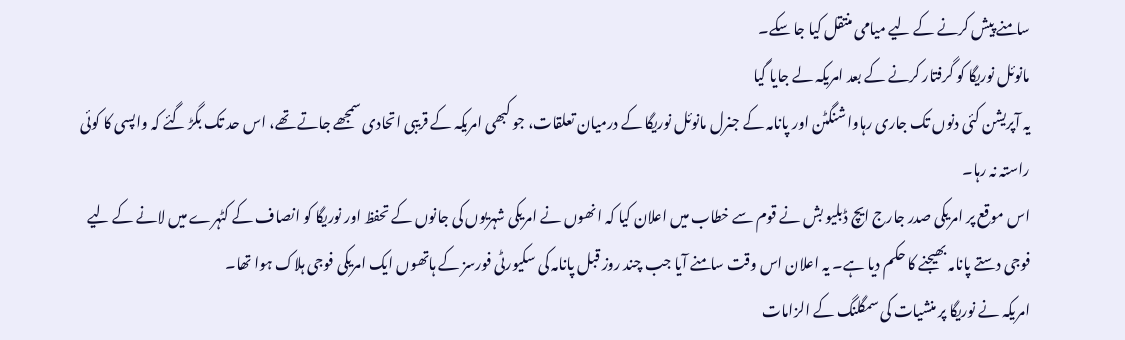سامنے پیش کرنے کے لیے میامی منتقل کیا جا سکے۔
مانوئل نوریگا کو گرفتار کرنے کے بعد امریکہ لے جایا گیا
یہ آپریشن کئی دنوں تک جاری رہاواشنگٹن اور پانامہ کے جنرل مانوئل نوریگا کے درمیان تعلقات، جو کبھی امریکہ کے قریبی اتحادی سمجھے جاتے تھے، اس حد تک بگڑ گئے کہ واپسی کا کوئی راستہ نہ رہا۔
اس موقع پر امریکی صدر جارج ایچ ڈبلیو بش نے قوم سے خطاب میں اعلان کیا کہ انھوں نے امریکی شہریوں کی جانوں کے تحفظ اور نوریگا کو انصاف کے کٹہرے میں لانے کے لیے فوجی دستے پانامہ بھیجنے کا حکم دیا ہے۔ یہ اعلان اس وقت سامنے آیا جب چند روز قبل پانامہ کی سکیورٹی فورسز کے ہاتھوں ایک امریکی فوجی ہلاک ہوا تھا۔
امریکہ نے نوریگا پر منشیات کی سمگلنگ کے الزامات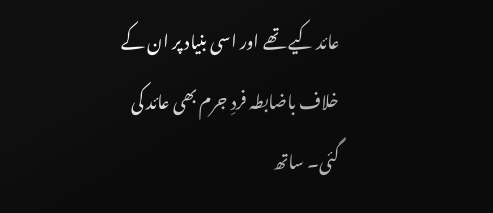عائد کیے تھے اور اسی بنیاد پر ان کے خلاف باضابطہ فردِ جرم بھی عائد کی گئی۔ ساتھ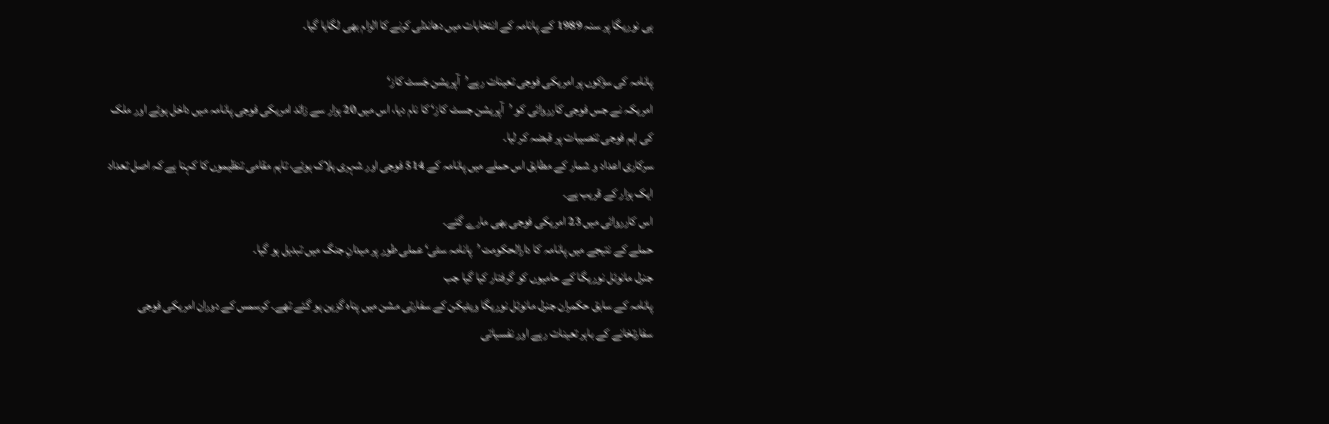ہی نوریگا پر سنہ 1989 کے پانامہ کے انتخابات میں دھاندلی کرنے کا الزام بھی لگایا گیا۔

پانامہ کی سڑکوں پر امریکی فوجی تعینات رہے’آپریشن جَسٹ کاز‘
امریکہ نے جس فوجی کارروائی کو ’آپریشن جسٹ کاز‘ کا نام دیا، اس میں 20 ہزار سے زائد امریکی فوجی پانامہ میں داخل ہوئے اور ملک کی اہم فوجی تنصیبات پر قبضہ کر لیا۔
سرکاری اعداد و شمار کے مطابق اس حملے میں پانامہ کے 514 فوجی اور شہری ہلاک ہوئے، تاہم مقامی تنظیموں کا کہنا ہے کہ اصل تعداد ایک ہزار کے قریب ہے۔
اس کارروائی میں 23 امریکی فوجی بھی مارے گئے۔
حملے کے نتیجے میں پانامہ کا دارالحکومت ’پانامہ سٹی‘ عملی طور پر میدانِ جنگ میں تبدیل ہو گیا۔
جنرل مانوئل نوریگا کے حامیوں کو گرفتار کیا گیا جب
پانامہ کے سابق حکمران جنرل مانوئل نوریگا ویٹیکن کے سفارتی مشن میں پناہ گزین ہو گئے تھے۔ کرسمس کے دوران امریکی فوجی سفارتخانے کے باہر تعینات رہے اور نفسیاتی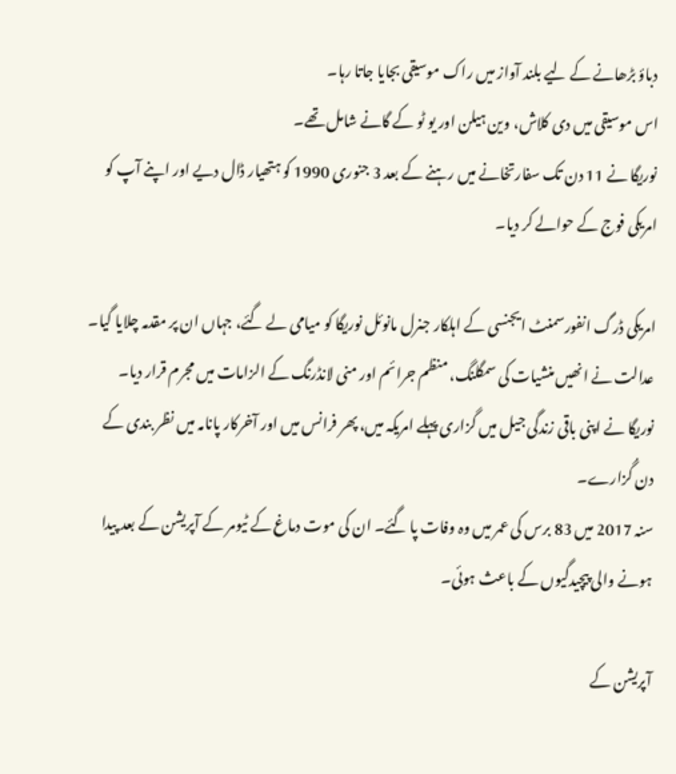دباؤ بڑھانے کے لیے بلند آواز میں راک موسیقی بجایا جاتا رہا۔
اس موسیقی میں دی کلاش، وین ہیلن اور یو ٹو کے گانے شامل تھے۔
نوریگا نے 11 دن تک سفارتخانے میں رہنے کے بعد 3 جنوری 1990 کو ہتھیار ڈال دیے اور اپنے آپ کو امریکی فوج کے حوالے کر دیا۔

امریکی ڈرگ انفورسمنٹ ایجنسی کے اہلکار جنرل مانوئل نوریگا کو میامی لے گئے، جہاں ان پر مقدمہ چلایا گیا۔ عدالت نے انھیں منشیات کی سمگلنگ، منظم جرائم اور منی لانڈرنگ کے الزامات میں مجرم قرار دیا۔
نوریگا نے اپنی باقی زندگی جیل میں گزاری پہلے امریکہ میں، پھر فرانس میں اور آخرکار پانامہ میں نظر بندی کے دن گُزارے۔
سنہ 2017 میں 83 برس کی عمر میں وہ وفات پا گئے۔ ان کی موت دماغ کے ٹیومر کے آپریشن کے بعد پیدا ہونے والی پیچیدگیوں کے باعث ہوئی۔

آپریشن کے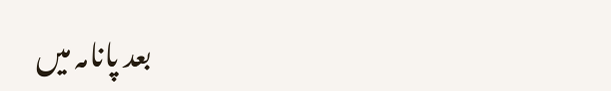بعد پانامہ میں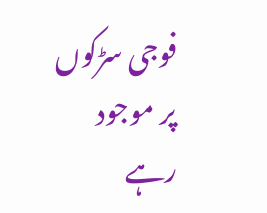فوجی سڑکوں پر موجود رہے